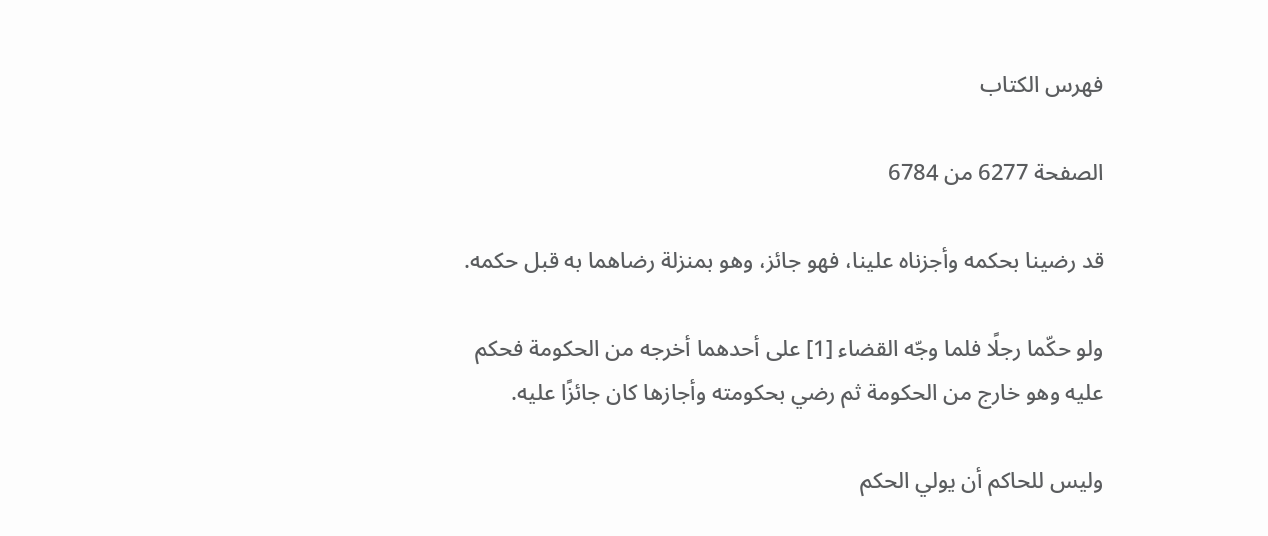فهرس الكتاب

الصفحة 6277 من 6784

قد رضينا بحكمه وأجزناه علينا، فهو جائز، وهو بمنزلة رضاهما به قبل حكمه.

ولو حكّما رجلًا فلما وجّه القضاء [1] على أحدهما أخرجه من الحكومة فحكم عليه وهو خارج من الحكومة ثم رضي بحكومته وأجازها كان جائزًا عليه.

وليس للحاكم أن يولي الحكم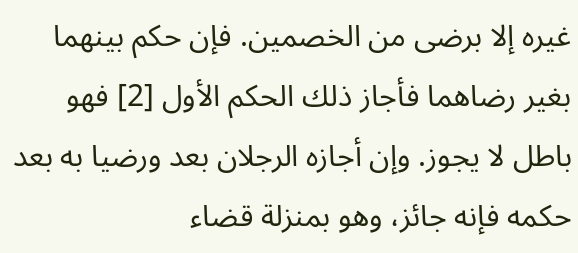غيره إلا برضى من الخصمين. فإن حكم بينهما بغير رضاهما فأجاز ذلك الحكم الأول [2] فهو باطل لا يجوز. وإن أجازه الرجلان بعد ورضيا به بعد حكمه فإنه جائز، وهو بمنزلة قضاء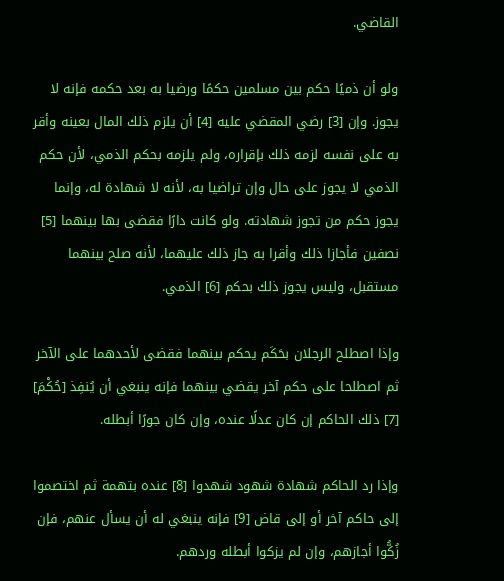القاضي.

ولو أن ذميًا حكم بين مسلمين حكمًا ورضيا به بعد حكمه فإنه لا يجوز. وإن [3] رضي المقضي عليه [4] أن يلزم ذلك المال بعينه وأقر به على نفسه لزمه ذلك بإقراره، ولم يلزمه بحكم الذمي، لأن حكم الذمي لا يجوز على حال وإن تراضيا به، لأنه لا شهادة له، وإنما يجوز حكم من تجوز شهادته. ولو كانت دارًا فقضى بها بينهما [5] نصفين فأجازا ذلك وأقرا به جاز ذلك عليهما، لأنه صلح بينهما مستقبل، وليس يجوز ذلك بحكم [6] الذمي.

وإذا اصطلح الرجلان بحَكَم يحكم بينهما فقضى لأحدهما على الآخر ثم اصطلحا على حكم آخر يقضي بينهما فإنه ينبغي أن يُنفِذ [حُكْمَ] [7] ذلك الحاكم إن كان عدلًا عنده، وإن كان جورًا أبطله.

وإذا رد الحاكم شهادة شهود شهدوا [8] عنده بتهمة ثم اختصموا إلى حاكم آخر أو إلى قاض [9] فإنه ينبغي له أن يسأل عنهم، فإن زُكُّوا أجازهم، وإن لم يزكوا أبطله وردهم.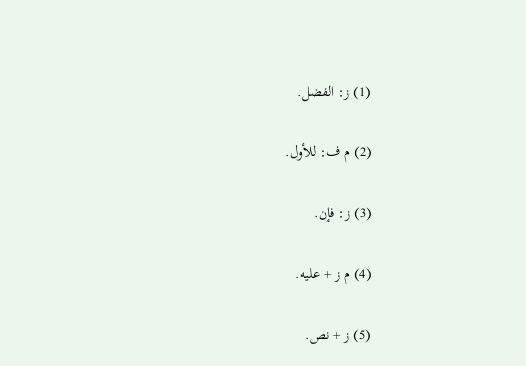(1) ز: الفضل.

(2) م ف: للأول.

(3) ز: فإن.

(4) م ز + عليه.

(5) ز + نص.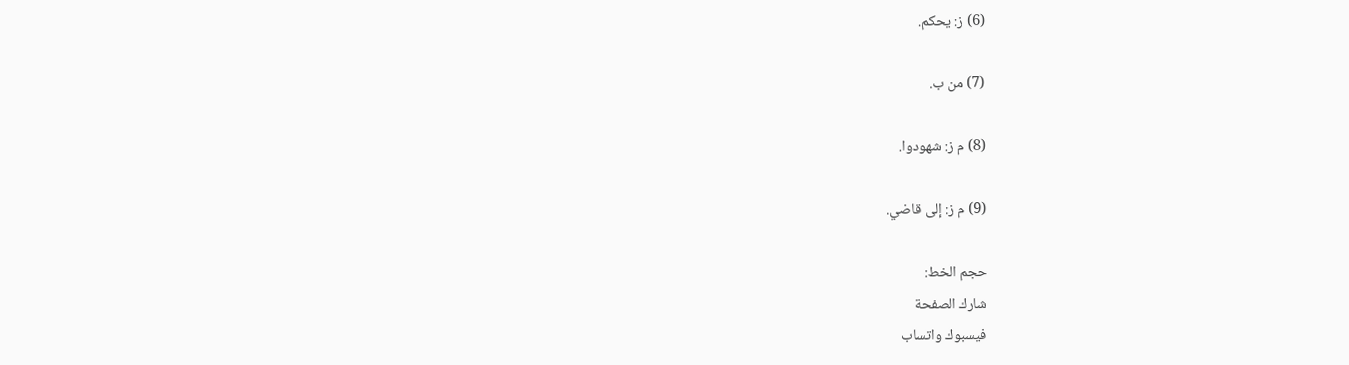(6) ز: يحكم.

(7) من ب.

(8) م ز: شهودوا.

(9) م ز: إلى قاضي.

حجم الخط:
شارك الصفحة
فيسبوك واتساب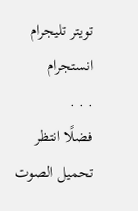تويتر تليجرام انستجرام
. . .
فضلًا انتظر تحميل الصوت